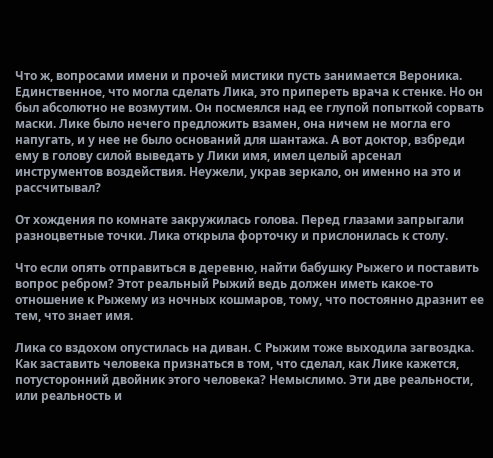Что ж, вопросами имени и прочей мистики пусть занимается Вероника. Единственное, что могла сделать Лика, это припереть врача к стенке. Но он был абсолютно не возмутим. Он посмеялся над ее глупой попыткой сорвать маски. Лике было нечего предложить взамен, она ничем не могла его напугать, и у нее не было оснований для шантажа. А вот доктор, взбреди ему в голову силой выведать у Лики имя, имел целый арсенал инструментов воздействия. Неужели, украв зеркало, он именно на это и рассчитывал?

От хождения по комнате закружилась голова. Перед глазами запрыгали разноцветные точки. Лика открыла форточку и прислонилась к столу.

Что если опять отправиться в деревню, найти бабушку Рыжего и поставить вопрос ребром? Этот реальный Рыжий ведь должен иметь какое-то отношение к Рыжему из ночных кошмаров, тому, что постоянно дразнит ее тем, что знает имя.

Лика со вздохом опустилась на диван. С Рыжим тоже выходила загвоздка. Как заставить человека признаться в том, что сделал, как Лике кажется, потусторонний двойник этого человека? Немыслимо. Эти две реальности, или реальность и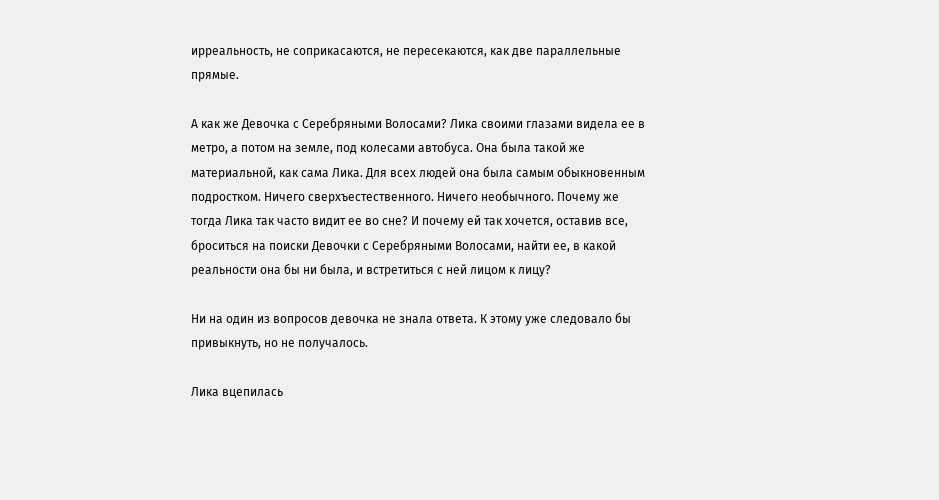ирреальность, не соприкасаются, не пересекаются, как две параллельные прямые.

А как же Девочка с Серебряными Волосами? Лика своими глазами видела ее в метро, а потом на земле, под колесами автобуса. Она была такой же материальной, как сама Лика. Для всех людей она была самым обыкновенным подростком. Ничего сверхъестественного. Ничего необычного. Почему же тогда Лика так часто видит ее во сне? И почему ей так хочется, оставив все, броситься на поиски Девочки с Серебряными Волосами, найти ее, в какой реальности она бы ни была, и встретиться с ней лицом к лицу?

Ни на один из вопросов девочка не знала ответа. К этому уже следовало бы привыкнуть, но не получалось.

Лика вцепилась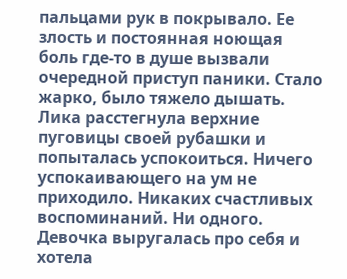пальцами рук в покрывало. Ее злость и постоянная ноющая боль где-то в душе вызвали очередной приступ паники. Стало жарко, было тяжело дышать. Лика расстегнула верхние пуговицы своей рубашки и попыталась успокоиться. Ничего успокаивающего на ум не приходило. Никаких счастливых воспоминаний. Ни одного. Девочка выругалась про себя и хотела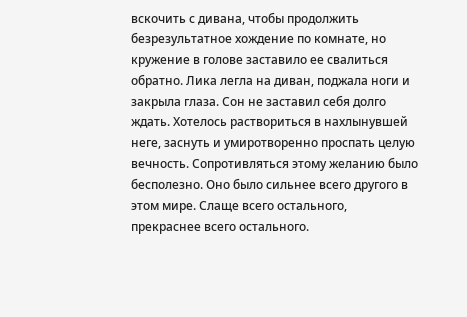вскочить с дивана, чтобы продолжить безрезультатное хождение по комнате, но кружение в голове заставило ее свалиться обратно. Лика легла на диван, поджала ноги и закрыла глаза. Сон не заставил себя долго ждать. Хотелось раствориться в нахлынувшей неге, заснуть и умиротворенно проспать целую вечность. Сопротивляться этому желанию было бесполезно. Оно было сильнее всего другого в этом мире. Слаще всего остального, прекраснее всего остального.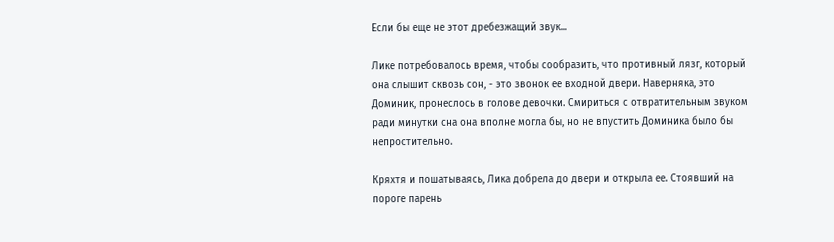Если бы еще не этот дребезжащий звук...

Лике потребовалось время, чтобы сообразить, что противный лязг, который она слышит сквозь сон, - это звонок ее входной двери. Наверняка, это Доминик, пронеслось в голове девочки. Смириться с отвратительным звуком ради минутки сна она вполне могла бы, но не впустить Доминика было бы непростительно.

Кряхтя и пошатываясь, Лика добрела до двери и открыла ее. Стоявший на пороге парень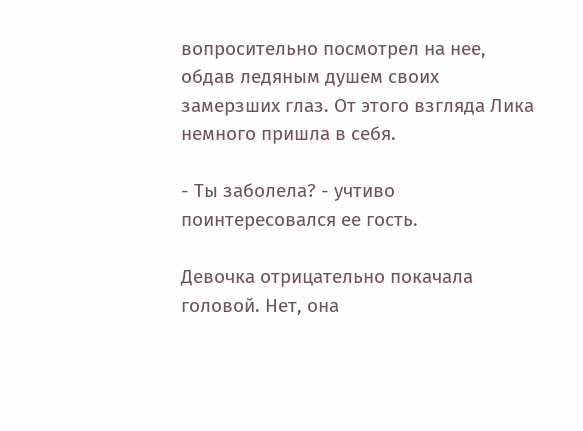вопросительно посмотрел на нее, обдав ледяным душем своих замерзших глаз. От этого взгляда Лика немного пришла в себя.

- Ты заболела? - учтиво поинтересовался ее гость.

Девочка отрицательно покачала головой. Нет, она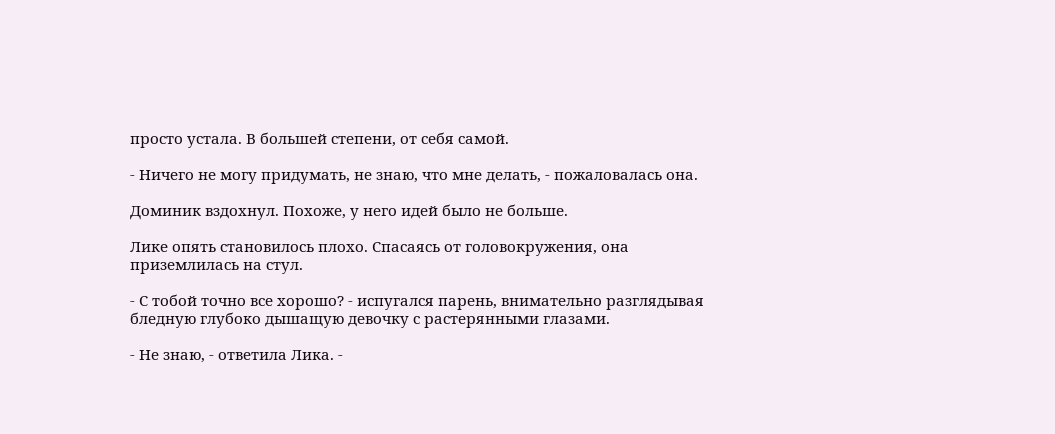просто устала. В большей степени, от себя самой.

- Ничего не могу придумать, не знаю, что мне делать, - пожаловалась она.

Доминик вздохнул. Похоже, у него идей было не больше.

Лике опять становилось плохо. Спасаясь от головокружения, она приземлилась на стул.

- С тобой точно все хорошо? - испугался парень, внимательно разглядывая бледную глубоко дышащую девочку с растерянными глазами.

- Не знаю, - ответила Лика. -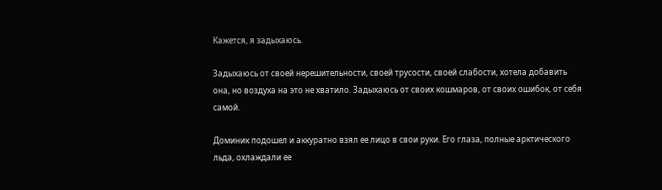Кажется, я задыхаюсь.

Задыхаюсь от своей нерешительности, своей трусости, своей слабости, хотела добавить она, но воздуха на это не хватило. Задыхаюсь от своих кошмаров, от своих ошибок, от себя самой.

Доминик подошел и аккуратно взял ее лицо в свои руки. Его глаза, полные арктического льда, охлаждали ее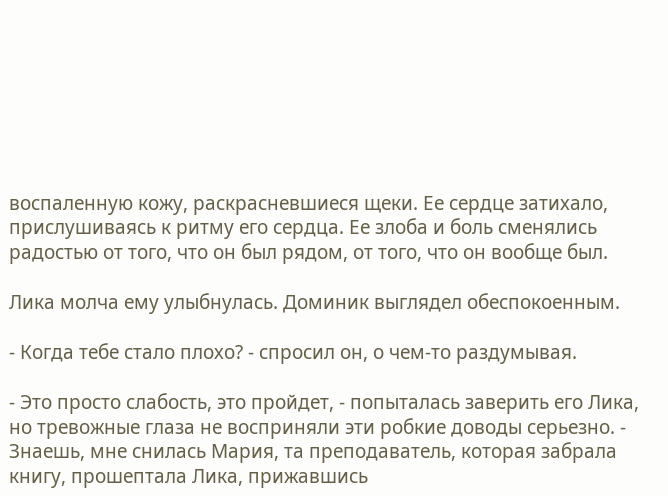воспаленную кожу, раскрасневшиеся щеки. Ее сердце затихало, прислушиваясь к ритму его сердца. Ее злоба и боль сменялись радостью от того, что он был рядом, от того, что он вообще был.

Лика молча ему улыбнулась. Доминик выглядел обеспокоенным.

- Когда тебе стало плохо? - спросил он, о чем-то раздумывая.

- Это просто слабость, это пройдет, - попыталась заверить его Лика, но тревожные глаза не восприняли эти робкие доводы серьезно. - Знаешь, мне снилась Мария, та преподаватель, которая забрала книгу, прошептала Лика, прижавшись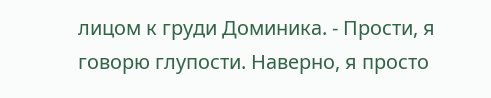лицом к груди Доминика. - Прости, я говорю глупости. Наверно, я просто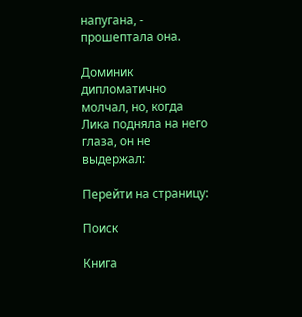напугана, - прошептала она.

Доминик дипломатично молчал, но, когда Лика подняла на него глаза, он не выдержал:

Перейти на страницу:

Поиск

Книга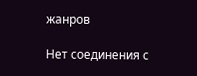жанров

Нет соединения с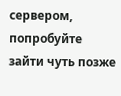сервером, попробуйте зайти чуть позже